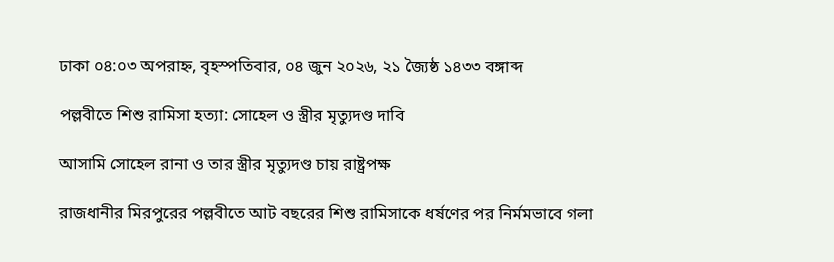ঢাকা ০৪:০৩ অপরাহ্ন, বৃহস্পতিবার, ০৪ জুন ২০২৬, ২১ জ্যৈষ্ঠ ১৪৩৩ বঙ্গাব্দ

পল্লবীতে শিশু রামিসা হত্যা: সোহেল ও স্ত্রীর মৃত্যুদণ্ড দাবি

আসামি সোহেল রানা ও তার স্ত্রীর মৃত্যুদণ্ড চায় রাষ্ট্রপক্ষ

রাজধানীর মিরপুরের পল্লবীতে আট বছরের শিশু রামিসাকে ধর্ষণের পর নির্মমভাবে গলা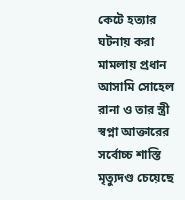কেটে হত্যার ঘটনায় করা মামলায় প্রধান আসামি সোহেল রানা ও তার স্ত্রী স্বপ্না আক্তারের সর্বোচ্চ শাস্তি মৃত্যুদণ্ড চেয়েছে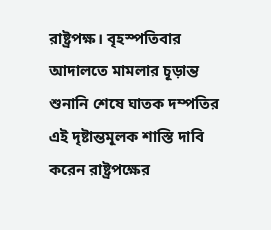রাষ্ট্রপক্ষ। বৃহস্পতিবার আদালতে মামলার চূড়ান্ত শুনানি শেষে ঘাতক দম্পতির এই দৃষ্টান্তমূলক শাস্তি দাবি করেন রাষ্ট্রপক্ষের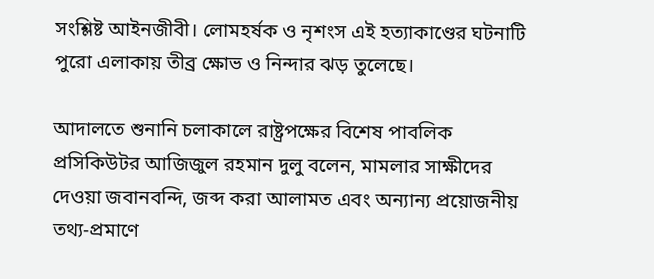সংশ্লিষ্ট আইনজীবী। লোমহর্ষক ও নৃশংস এই হত্যাকাণ্ডের ঘটনাটি পুরো এলাকায় তীব্র ক্ষোভ ও নিন্দার ঝড় তুলেছে।

আদালতে শুনানি চলাকালে রাষ্ট্রপক্ষের বিশেষ পাবলিক প্রসিকিউটর আজিজুল রহমান দুলু বলেন, মামলার সাক্ষীদের দেওয়া জবানবন্দি, জব্দ করা আলামত এবং অন্যান্য প্রয়োজনীয় তথ্য-প্রমাণে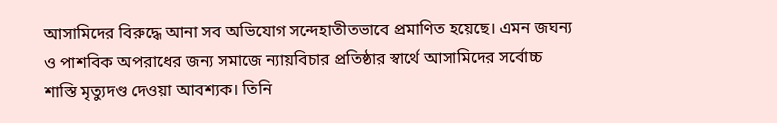আসামিদের বিরুদ্ধে আনা সব অভিযোগ সন্দেহাতীতভাবে প্রমাণিত হয়েছে। এমন জঘন্য ও পাশবিক অপরাধের জন্য সমাজে ন্যায়বিচার প্রতিষ্ঠার স্বার্থে আসামিদের সর্বোচ্চ শাস্তি মৃত্যুদণ্ড দেওয়া আবশ্যক। তিনি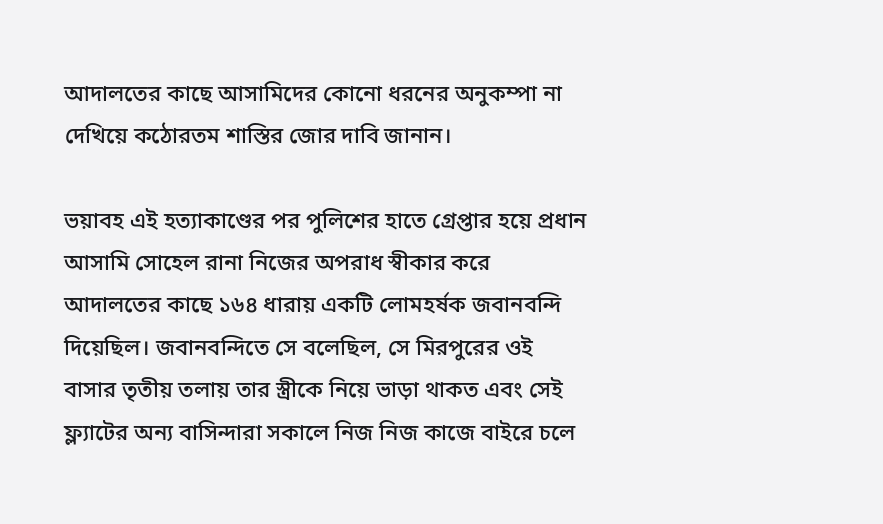আদালতের কাছে আসামিদের কোনো ধরনের অনুকম্পা না দেখিয়ে কঠোরতম শাস্তির জোর দাবি জানান।

ভয়াবহ এই হত্যাকাণ্ডের পর পুলিশের হাতে গ্রেপ্তার হয়ে প্রধান আসামি সোহেল রানা নিজের অপরাধ স্বীকার করে আদালতের কাছে ১৬৪ ধারায় একটি লোমহর্ষক জবানবন্দি দিয়েছিল। জবানবন্দিতে সে বলেছিল, সে মিরপুরের ওই বাসার তৃতীয় তলায় তার স্ত্রীকে নিয়ে ভাড়া থাকত এবং সেই ফ্ল্যাটের অন্য বাসিন্দারা সকালে নিজ নিজ কাজে বাইরে চলে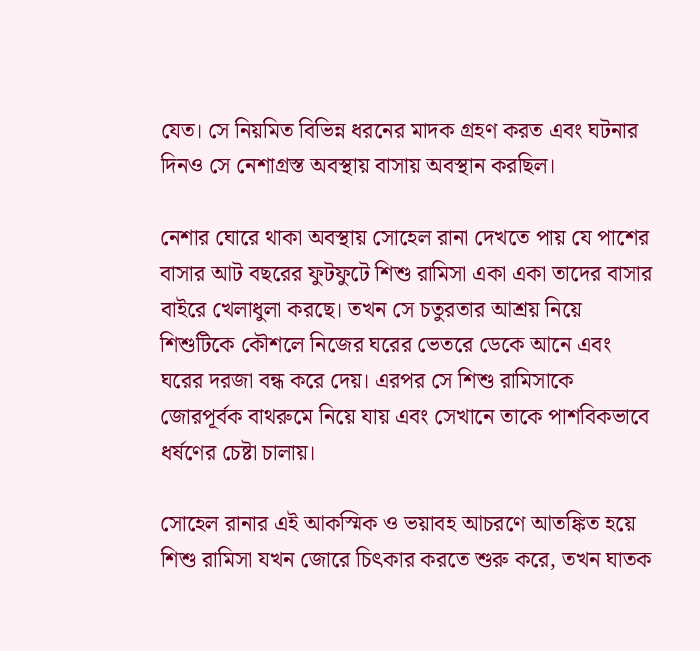যেত। সে নিয়মিত বিভিন্ন ধরনের মাদক গ্রহণ করত এবং ঘটনার দিনও সে নেশাগ্রস্ত অবস্থায় বাসায় অবস্থান করছিল।

নেশার ঘোরে থাকা অবস্থায় সোহেল রানা দেখতে পায় যে পাশের বাসার আট বছরের ফুটফুটে শিশু রামিসা একা একা তাদের বাসার বাইরে খেলাধুলা করছে। তখন সে চতুরতার আশ্রয় নিয়ে শিশুটিকে কৌশলে নিজের ঘরের ভেতরে ডেকে আনে এবং ঘরের দরজা বন্ধ করে দেয়। এরপর সে শিশু রামিসাকে জোরপূর্বক বাথরুমে নিয়ে যায় এবং সেখানে তাকে পাশবিকভাবে ধর্ষণের চেষ্টা চালায়।

সোহেল রানার এই আকস্মিক ও ভয়াবহ আচরণে আতঙ্কিত হয়ে শিশু রামিসা যখন জোরে চিৎকার করতে শুরু করে, তখন ঘাতক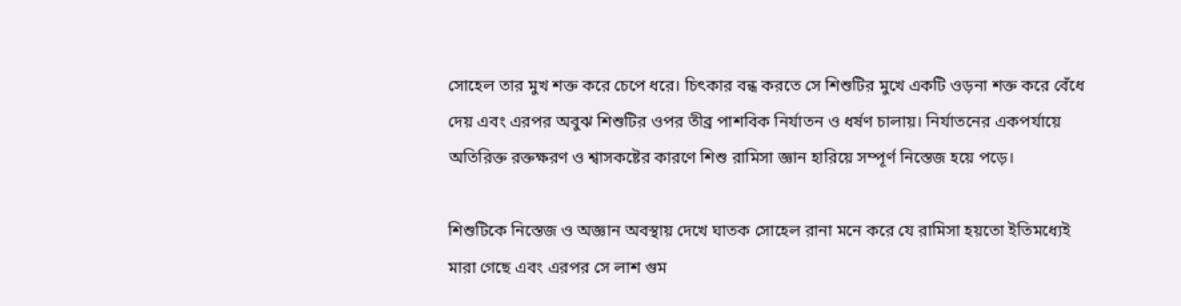সোহেল তার মুখ শক্ত করে চেপে ধরে। চিৎকার বন্ধ করতে সে শিশুটির মুখে একটি ওড়না শক্ত করে বেঁধে দেয় এবং এরপর অবুঝ শিশুটির ওপর তীব্র পাশবিক নির্যাতন ও ধর্ষণ চালায়। নির্যাতনের একপর্যায়ে অতিরিক্ত রক্তক্ষরণ ও শ্বাসকষ্টের কারণে শিশু রামিসা জ্ঞান হারিয়ে সম্পূর্ণ নিস্তেজ হয়ে পড়ে।

শিশুটিকে নিস্তেজ ও অজ্ঞান অবস্থায় দেখে ঘাতক সোহেল রানা মনে করে যে রামিসা হয়তো ইতিমধ্যেই মারা গেছে এবং এরপর সে লাশ গুম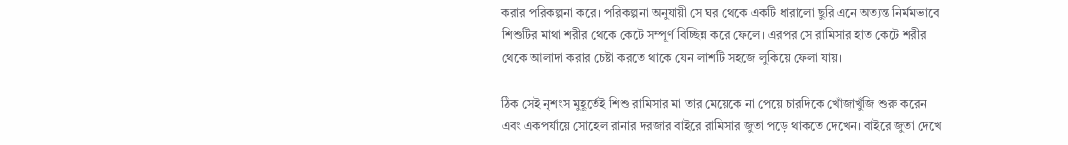করার পরিকল্পনা করে। পরিকল্পনা অনুযায়ী সে ঘর থেকে একটি ধারালো ছুরি এনে অত্যন্ত নির্মমভাবে শিশুটির মাথা শরীর থেকে কেটে সম্পূর্ণ বিচ্ছিন্ন করে ফেলে। এরপর সে রামিসার হাত কেটে শরীর থেকে আলাদা করার চেষ্টা করতে থাকে যেন লাশটি সহজে লুকিয়ে ফেলা যায়।

ঠিক সেই নৃশংস মুহূর্তেই শিশু রামিসার মা তার মেয়েকে না পেয়ে চারদিকে খোঁজাখুঁজি শুরু করেন এবং একপর্যায়ে সোহেল রানার দরজার বাইরে রামিসার জুতা পড়ে থাকতে দেখেন। বাইরে জুতা দেখে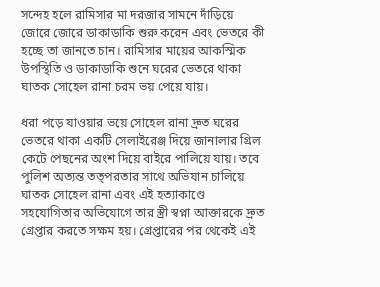সন্দেহ হলে রামিসার মা দরজার সামনে দাঁড়িয়ে জোরে জোরে ডাকাডাকি শুরু করেন এবং ভেতরে কী হচ্ছে তা জানতে চান। রামিসার মায়ের আকস্মিক উপস্থিতি ও ডাকাডাকি শুনে ঘরের ভেতরে থাকা ঘাতক সোহেল রানা চরম ভয় পেয়ে যায়।

ধরা পড়ে যাওয়ার ভয়ে সোহেল রানা দ্রুত ঘরের ভেতরে থাকা একটি সেলাইরেঞ্জ দিয়ে জানালার গ্রিল কেটে পেছনের অংশ দিয়ে বাইরে পালিয়ে যায়। তবে পুলিশ অত্যন্ত তত্পরতার সাথে অভিযান চালিয়ে ঘাতক সোহেল রানা এবং এই হত্যাকাণ্ডে সহযোগিতার অভিযোগে তার স্ত্রী স্বপ্না আক্তারকে দ্রুত গ্রেপ্তার করতে সক্ষম হয়। গ্রেপ্তারের পর থেকেই এই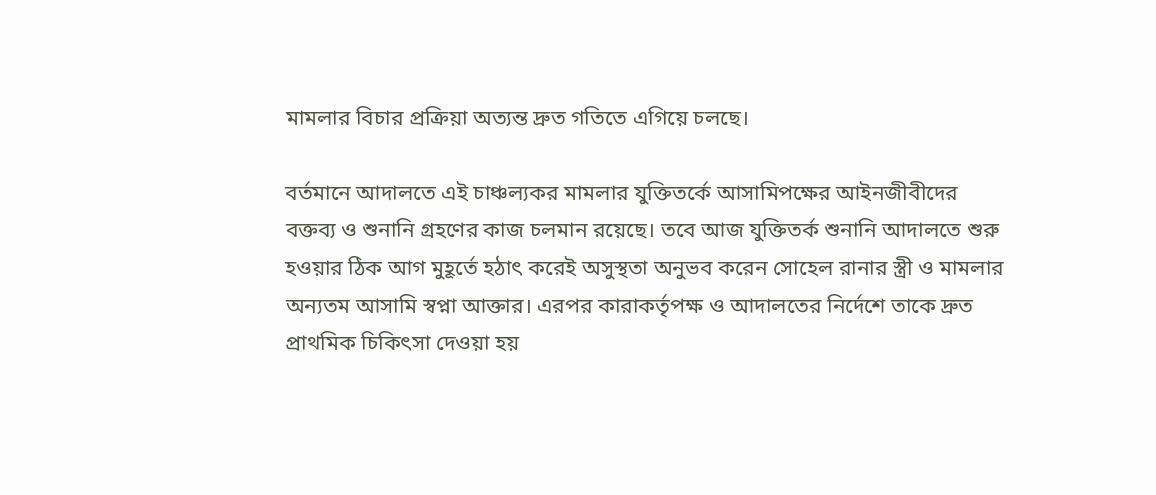মামলার বিচার প্রক্রিয়া অত্যন্ত দ্রুত গতিতে এগিয়ে চলছে।

বর্তমানে আদালতে এই চাঞ্চল্যকর মামলার যুক্তিতর্কে আসামিপক্ষের আইনজীবীদের বক্তব্য ও শুনানি গ্রহণের কাজ চলমান রয়েছে। তবে আজ যুক্তিতর্ক শুনানি আদালতে শুরু হওয়ার ঠিক আগ মুহূর্তে হঠাৎ করেই অসুস্থতা অনুভব করেন সোহেল রানার স্ত্রী ও মামলার অন্যতম আসামি স্বপ্না আক্তার। এরপর কারাকর্তৃপক্ষ ও আদালতের নির্দেশে তাকে দ্রুত প্রাথমিক চিকিৎসা দেওয়া হয়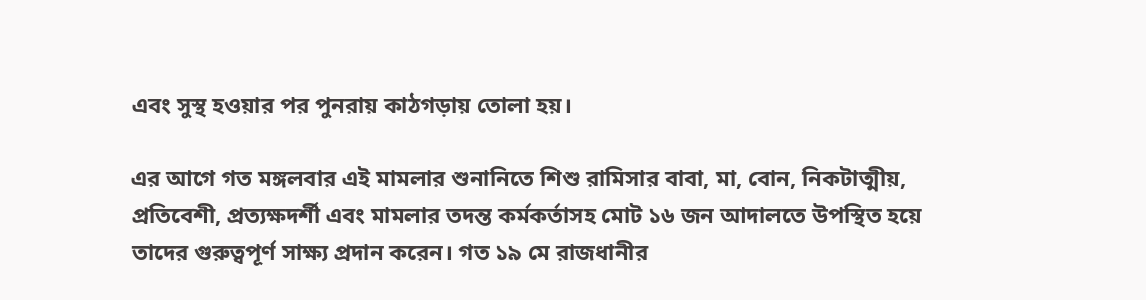এবং সুস্থ হওয়ার পর পুনরায় কাঠগড়ায় তোলা হয়।

এর আগে গত মঙ্গলবার এই মামলার শুনানিতে শিশু রামিসার বাবা, মা, বোন, নিকটাত্মীয়, প্রতিবেশী, প্রত্যক্ষদর্শী এবং মামলার তদন্ত কর্মকর্তাসহ মোট ১৬ জন আদালতে উপস্থিত হয়ে তাদের গুরুত্বপূর্ণ সাক্ষ্য প্রদান করেন। গত ১৯ মে রাজধানীর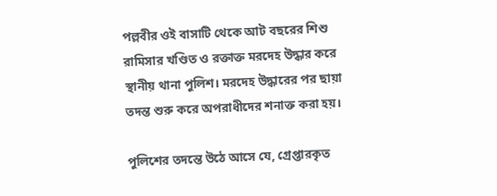পল্লবীর ওই বাসাটি থেকে আট বছরের শিশু রামিসার খণ্ডিত ও রক্তাক্ত মরদেহ উদ্ধার করে স্থানীয় থানা পুলিশ। মরদেহ উদ্ধারের পর ছায়া তদন্ত শুরু করে অপরাধীদের শনাক্ত করা হয়।

পুলিশের তদন্তে উঠে আসে যে, গ্রেপ্তারকৃত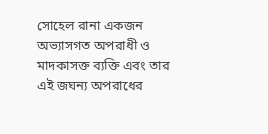সোহেল রানা একজন অভ্যাসগত অপরাধী ও মাদকাসক্ত ব্যক্তি এবং তার এই জঘন্য অপরাধের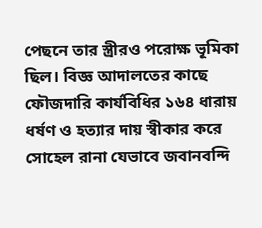পেছনে তার স্ত্রীরও পরোক্ষ ভূমিকা ছিল। বিজ্ঞ আদালতের কাছে ফৌজদারি কার্যবিধির ১৬৪ ধারায় ধর্ষণ ও হত্যার দায় স্বীকার করে সোহেল রানা যেভাবে জবানবন্দি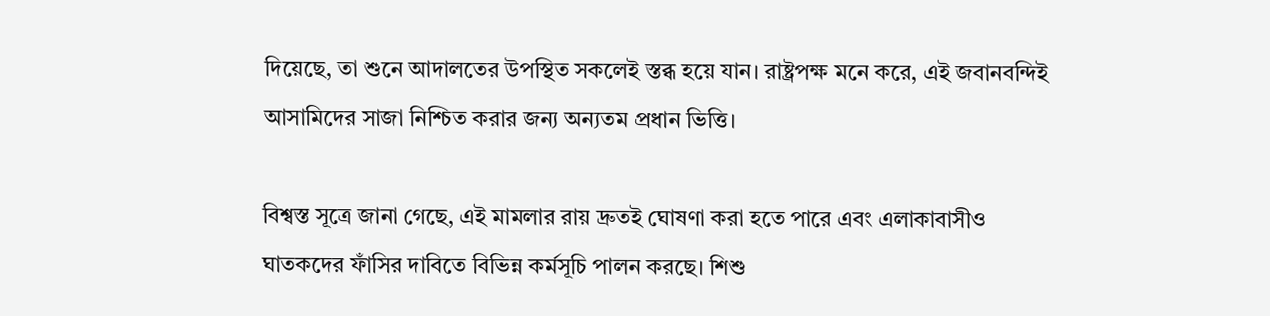দিয়েছে, তা শুনে আদালতের উপস্থিত সকলেই স্তব্ধ হয়ে যান। রাষ্ট্রপক্ষ মনে করে, এই জবানবন্দিই আসামিদের সাজা নিশ্চিত করার জন্য অন্যতম প্রধান ভিত্তি।

বিশ্বস্ত সূত্রে জানা গেছে, এই মামলার রায় দ্রুতই ঘোষণা করা হতে পারে এবং এলাকাবাসীও ঘাতকদের ফাঁসির দাবিতে বিভিন্ন কর্মসূচি পালন করছে। শিশু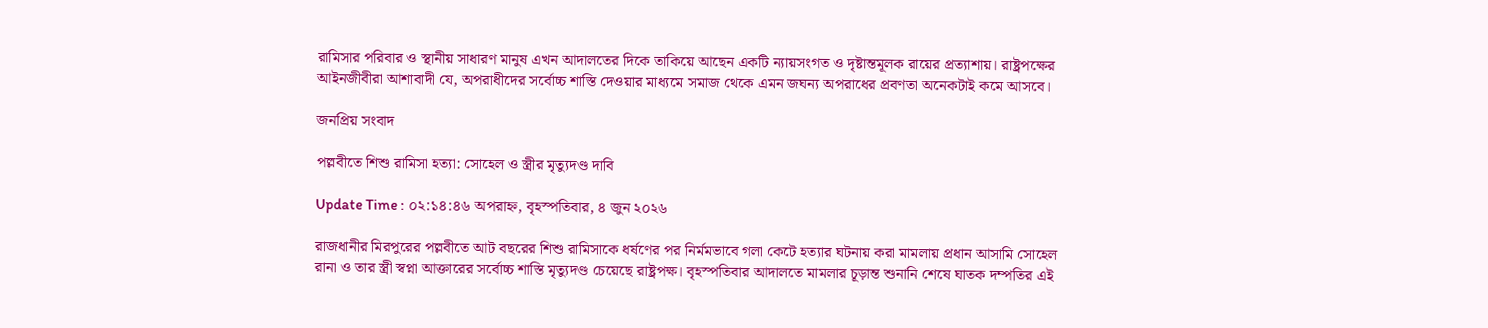রামিসার পরিবার ও স্থানীয় সাধারণ মানুষ এখন আদালতের দিকে তাকিয়ে আছেন একটি ন্যায়সংগত ও দৃষ্টান্তমূলক রায়ের প্রত্যাশায়। রাষ্ট্রপক্ষের আইনজীবীরা আশাবাদী যে, অপরাধীদের সর্বোচ্চ শাস্তি দেওয়ার মাধ্যমে সমাজ থেকে এমন জঘন্য অপরাধের প্রবণতা অনেকটাই কমে আসবে।

জনপ্রিয় সংবাদ

পল্লবীতে শিশু রামিসা হত্যা: সোহেল ও স্ত্রীর মৃত্যুদণ্ড দাবি

Update Time : ০২:১৪:৪৬ অপরাহ্ন, বৃহস্পতিবার, ৪ জুন ২০২৬

রাজধানীর মিরপুরের পল্লবীতে আট বছরের শিশু রামিসাকে ধর্ষণের পর নির্মমভাবে গলা কেটে হত্যার ঘটনায় করা মামলায় প্রধান আসামি সোহেল রানা ও তার স্ত্রী স্বপ্না আক্তারের সর্বোচ্চ শাস্তি মৃত্যুদণ্ড চেয়েছে রাষ্ট্রপক্ষ। বৃহস্পতিবার আদালতে মামলার চূড়ান্ত শুনানি শেষে ঘাতক দম্পতির এই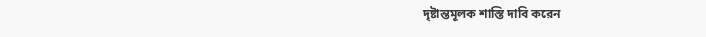দৃষ্টান্তমূলক শাস্তি দাবি করেন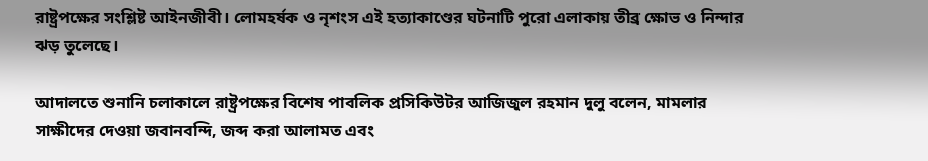রাষ্ট্রপক্ষের সংশ্লিষ্ট আইনজীবী। লোমহর্ষক ও নৃশংস এই হত্যাকাণ্ডের ঘটনাটি পুরো এলাকায় তীব্র ক্ষোভ ও নিন্দার ঝড় তুলেছে।

আদালতে শুনানি চলাকালে রাষ্ট্রপক্ষের বিশেষ পাবলিক প্রসিকিউটর আজিজুল রহমান দুলু বলেন, মামলার সাক্ষীদের দেওয়া জবানবন্দি, জব্দ করা আলামত এবং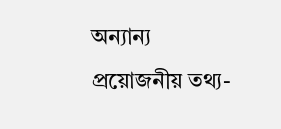অন্যান্য প্রয়োজনীয় তথ্য-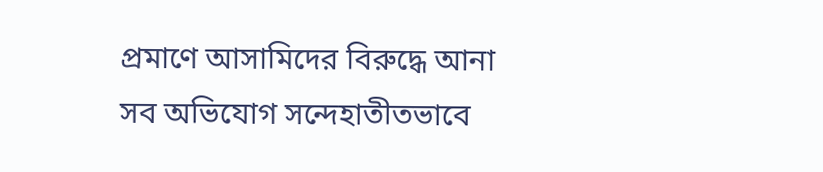প্রমাণে আসামিদের বিরুদ্ধে আনা সব অভিযোগ সন্দেহাতীতভাবে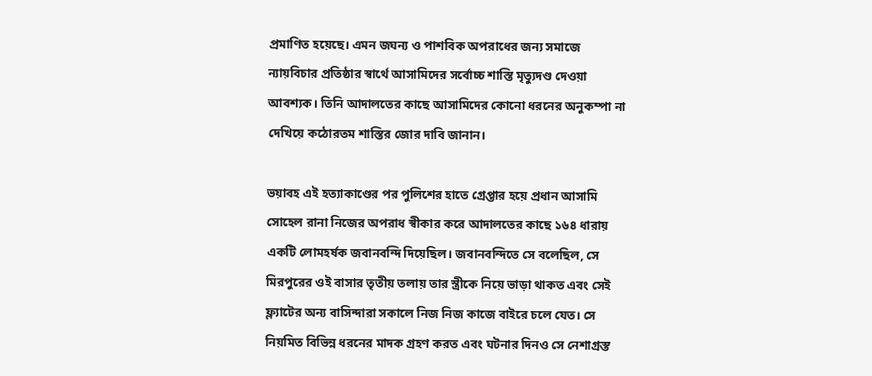প্রমাণিত হয়েছে। এমন জঘন্য ও পাশবিক অপরাধের জন্য সমাজে ন্যায়বিচার প্রতিষ্ঠার স্বার্থে আসামিদের সর্বোচ্চ শাস্তি মৃত্যুদণ্ড দেওয়া আবশ্যক। তিনি আদালতের কাছে আসামিদের কোনো ধরনের অনুকম্পা না দেখিয়ে কঠোরতম শাস্তির জোর দাবি জানান।

ভয়াবহ এই হত্যাকাণ্ডের পর পুলিশের হাতে গ্রেপ্তার হয়ে প্রধান আসামি সোহেল রানা নিজের অপরাধ স্বীকার করে আদালতের কাছে ১৬৪ ধারায় একটি লোমহর্ষক জবানবন্দি দিয়েছিল। জবানবন্দিতে সে বলেছিল, সে মিরপুরের ওই বাসার তৃতীয় তলায় তার স্ত্রীকে নিয়ে ভাড়া থাকত এবং সেই ফ্ল্যাটের অন্য বাসিন্দারা সকালে নিজ নিজ কাজে বাইরে চলে যেত। সে নিয়মিত বিভিন্ন ধরনের মাদক গ্রহণ করত এবং ঘটনার দিনও সে নেশাগ্রস্ত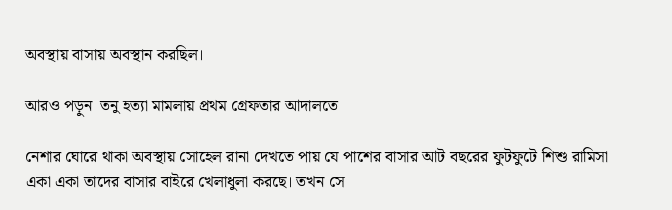অবস্থায় বাসায় অবস্থান করছিল।

আরও পড়ুন  তনু হত্যা মামলায় প্রথম গ্রেফতার আদালতে

নেশার ঘোরে থাকা অবস্থায় সোহেল রানা দেখতে পায় যে পাশের বাসার আট বছরের ফুটফুটে শিশু রামিসা একা একা তাদের বাসার বাইরে খেলাধুলা করছে। তখন সে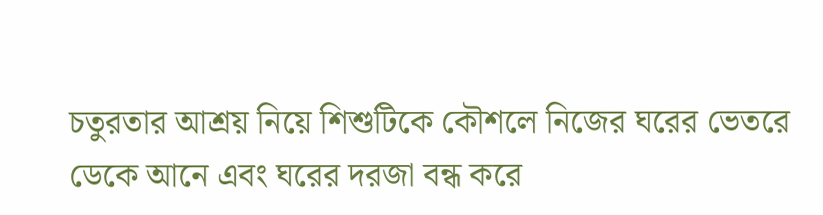চতুরতার আশ্রয় নিয়ে শিশুটিকে কৌশলে নিজের ঘরের ভেতরে ডেকে আনে এবং ঘরের দরজা বন্ধ করে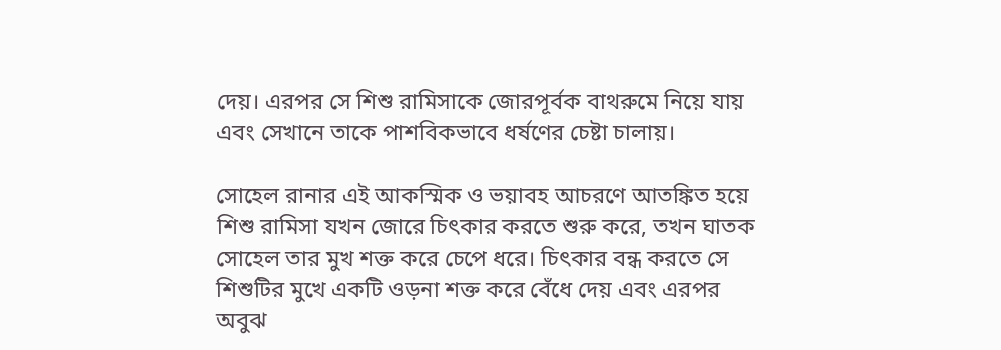দেয়। এরপর সে শিশু রামিসাকে জোরপূর্বক বাথরুমে নিয়ে যায় এবং সেখানে তাকে পাশবিকভাবে ধর্ষণের চেষ্টা চালায়।

সোহেল রানার এই আকস্মিক ও ভয়াবহ আচরণে আতঙ্কিত হয়ে শিশু রামিসা যখন জোরে চিৎকার করতে শুরু করে, তখন ঘাতক সোহেল তার মুখ শক্ত করে চেপে ধরে। চিৎকার বন্ধ করতে সে শিশুটির মুখে একটি ওড়না শক্ত করে বেঁধে দেয় এবং এরপর অবুঝ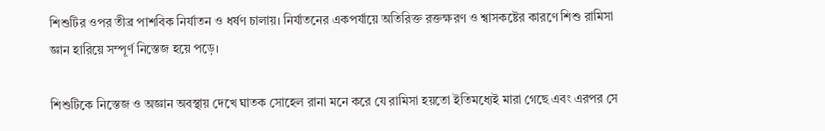শিশুটির ওপর তীব্র পাশবিক নির্যাতন ও ধর্ষণ চালায়। নির্যাতনের একপর্যায়ে অতিরিক্ত রক্তক্ষরণ ও শ্বাসকষ্টের কারণে শিশু রামিসা জ্ঞান হারিয়ে সম্পূর্ণ নিস্তেজ হয়ে পড়ে।

শিশুটিকে নিস্তেজ ও অজ্ঞান অবস্থায় দেখে ঘাতক সোহেল রানা মনে করে যে রামিসা হয়তো ইতিমধ্যেই মারা গেছে এবং এরপর সে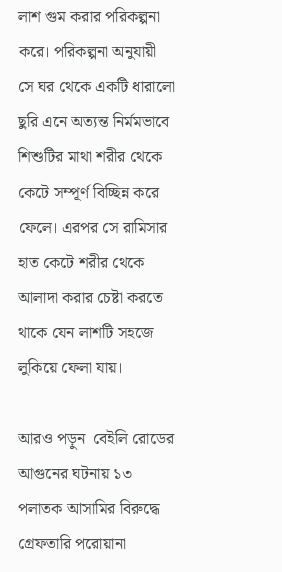লাশ গুম করার পরিকল্পনা করে। পরিকল্পনা অনুযায়ী সে ঘর থেকে একটি ধারালো ছুরি এনে অত্যন্ত নির্মমভাবে শিশুটির মাথা শরীর থেকে কেটে সম্পূর্ণ বিচ্ছিন্ন করে ফেলে। এরপর সে রামিসার হাত কেটে শরীর থেকে আলাদা করার চেষ্টা করতে থাকে যেন লাশটি সহজে লুকিয়ে ফেলা যায়।

আরও পড়ুন  বেইলি রোডের আগুনের ঘটনায় ১৩ পলাতক আসামির বিরুদ্ধে গ্রেফতারি পরোয়ানা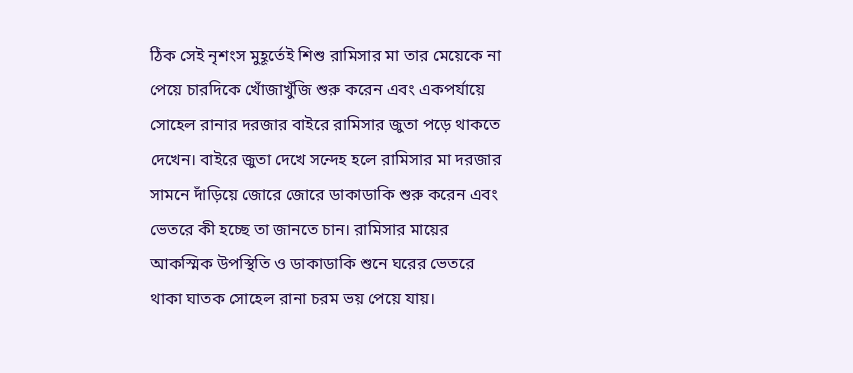ঠিক সেই নৃশংস মুহূর্তেই শিশু রামিসার মা তার মেয়েকে না পেয়ে চারদিকে খোঁজাখুঁজি শুরু করেন এবং একপর্যায়ে সোহেল রানার দরজার বাইরে রামিসার জুতা পড়ে থাকতে দেখেন। বাইরে জুতা দেখে সন্দেহ হলে রামিসার মা দরজার সামনে দাঁড়িয়ে জোরে জোরে ডাকাডাকি শুরু করেন এবং ভেতরে কী হচ্ছে তা জানতে চান। রামিসার মায়ের আকস্মিক উপস্থিতি ও ডাকাডাকি শুনে ঘরের ভেতরে থাকা ঘাতক সোহেল রানা চরম ভয় পেয়ে যায়।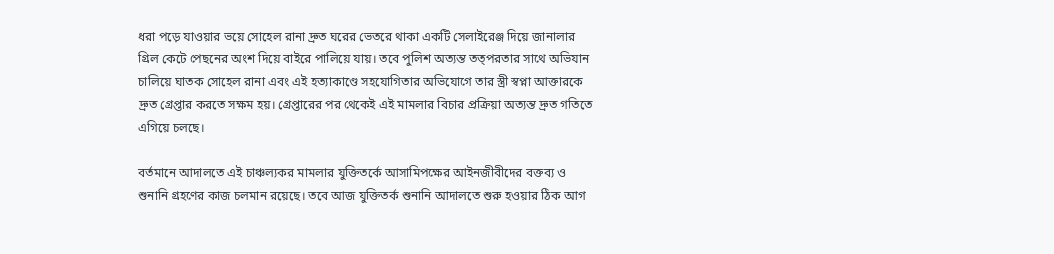ধরা পড়ে যাওয়ার ভয়ে সোহেল রানা দ্রুত ঘরের ভেতরে থাকা একটি সেলাইরেঞ্জ দিয়ে জানালার গ্রিল কেটে পেছনের অংশ দিয়ে বাইরে পালিয়ে যায়। তবে পুলিশ অত্যন্ত তত্পরতার সাথে অভিযান চালিয়ে ঘাতক সোহেল রানা এবং এই হত্যাকাণ্ডে সহযোগিতার অভিযোগে তার স্ত্রী স্বপ্না আক্তারকে দ্রুত গ্রেপ্তার করতে সক্ষম হয়। গ্রেপ্তারের পর থেকেই এই মামলার বিচার প্রক্রিয়া অত্যন্ত দ্রুত গতিতে এগিয়ে চলছে।

বর্তমানে আদালতে এই চাঞ্চল্যকর মামলার যুক্তিতর্কে আসামিপক্ষের আইনজীবীদের বক্তব্য ও শুনানি গ্রহণের কাজ চলমান রয়েছে। তবে আজ যুক্তিতর্ক শুনানি আদালতে শুরু হওয়ার ঠিক আগ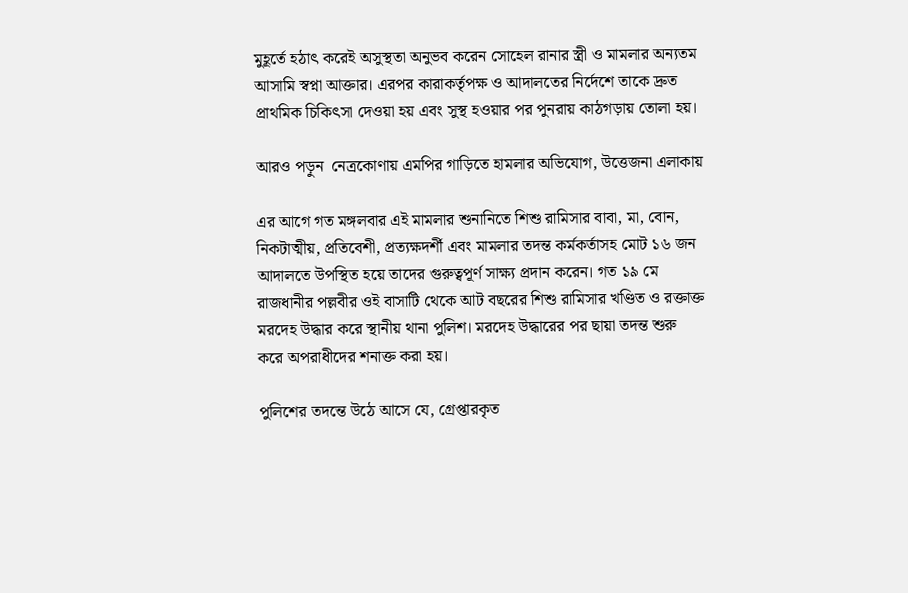মুহূর্তে হঠাৎ করেই অসুস্থতা অনুভব করেন সোহেল রানার স্ত্রী ও মামলার অন্যতম আসামি স্বপ্না আক্তার। এরপর কারাকর্তৃপক্ষ ও আদালতের নির্দেশে তাকে দ্রুত প্রাথমিক চিকিৎসা দেওয়া হয় এবং সুস্থ হওয়ার পর পুনরায় কাঠগড়ায় তোলা হয়।

আরও পড়ুন  নেত্রকোণায় এমপির গাড়িতে হামলার অভিযোগ, উত্তেজনা এলাকায়

এর আগে গত মঙ্গলবার এই মামলার শুনানিতে শিশু রামিসার বাবা, মা, বোন, নিকটাত্মীয়, প্রতিবেশী, প্রত্যক্ষদর্শী এবং মামলার তদন্ত কর্মকর্তাসহ মোট ১৬ জন আদালতে উপস্থিত হয়ে তাদের গুরুত্বপূর্ণ সাক্ষ্য প্রদান করেন। গত ১৯ মে রাজধানীর পল্লবীর ওই বাসাটি থেকে আট বছরের শিশু রামিসার খণ্ডিত ও রক্তাক্ত মরদেহ উদ্ধার করে স্থানীয় থানা পুলিশ। মরদেহ উদ্ধারের পর ছায়া তদন্ত শুরু করে অপরাধীদের শনাক্ত করা হয়।

পুলিশের তদন্তে উঠে আসে যে, গ্রেপ্তারকৃত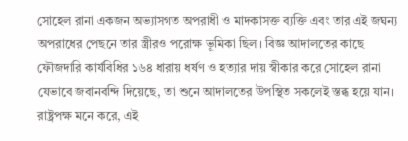সোহেল রানা একজন অভ্যাসগত অপরাধী ও মাদকাসক্ত ব্যক্তি এবং তার এই জঘন্য অপরাধের পেছনে তার স্ত্রীরও পরোক্ষ ভূমিকা ছিল। বিজ্ঞ আদালতের কাছে ফৌজদারি কার্যবিধির ১৬৪ ধারায় ধর্ষণ ও হত্যার দায় স্বীকার করে সোহেল রানা যেভাবে জবানবন্দি দিয়েছে, তা শুনে আদালতের উপস্থিত সকলেই স্তব্ধ হয়ে যান। রাষ্ট্রপক্ষ মনে করে, এই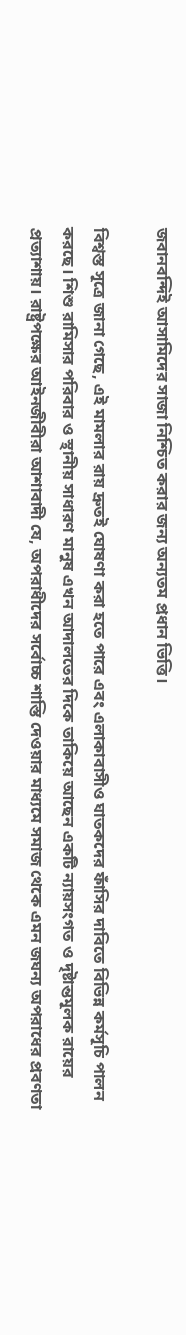জবানবন্দিই আসামিদের সাজা নিশ্চিত করার জন্য অন্যতম প্রধান ভিত্তি।

বিশ্বস্ত সূত্রে জানা গেছে, এই মামলার রায় দ্রুতই ঘোষণা করা হতে পারে এবং এলাকাবাসীও ঘাতকদের ফাঁসির দাবিতে বিভিন্ন কর্মসূচি পালন করছে। শিশু রামিসার পরিবার ও স্থানীয় সাধারণ মানুষ এখন আদালতের দিকে তাকিয়ে আছেন একটি ন্যায়সংগত ও দৃষ্টান্তমূলক রায়ের প্রত্যাশায়। রাষ্ট্রপক্ষের আইনজীবীরা আশাবাদী যে, অপরাধীদের সর্বোচ্চ শাস্তি দেওয়ার মাধ্যমে সমাজ থেকে এমন জঘন্য অপরাধের প্রবণতা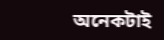অনেকটাই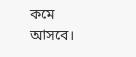কমে আসবে।